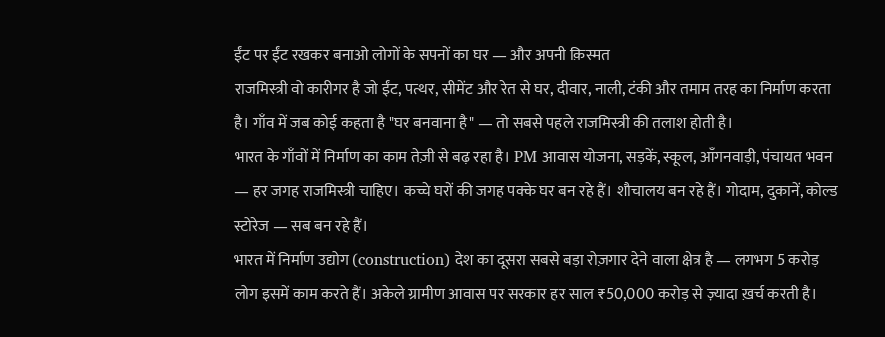ईंट पर ईंट रखकर बनाओ लोगों के सपनों का घर — और अपनी क़िस्मत
राजमिस्त्री वो कारीगर है जो ईंट, पत्थर, सीमेंट और रेत से घर, दीवार, नाली, टंकी और तमाम तरह का निर्माण करता है। गाँव में जब कोई कहता है "घर बनवाना है" — तो सबसे पहले राजमिस्त्री की तलाश होती है।
भारत के गाँवों में निर्माण का काम तेज़ी से बढ़ रहा है। PM आवास योजना, सड़कें, स्कूल, आँगनवाड़ी, पंचायत भवन — हर जगह राजमिस्त्री चाहिए। कच्चे घरों की जगह पक्के घर बन रहे हैं। शौचालय बन रहे हैं। गोदाम, दुकानें, कोल्ड स्टोरेज — सब बन रहे हैं।
भारत में निर्माण उद्योग (construction) देश का दूसरा सबसे बड़ा रोज़गार देने वाला क्षेत्र है — लगभग 5 करोड़ लोग इसमें काम करते हैं। अकेले ग्रामीण आवास पर सरकार हर साल ₹50,000 करोड़ से ज़्यादा ख़र्च करती है।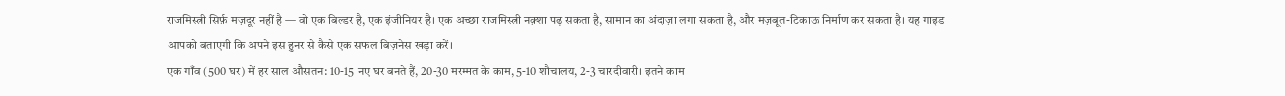राजमिस्त्री सिर्फ़ मज़दूर नहीं है — वो एक बिल्डर है, एक इंजीनियर है। एक अच्छा राजमिस्त्री नक़्शा पढ़ सकता है, सामान का अंदाज़ा लगा सकता है, और मज़बूत-टिकाऊ निर्माण कर सकता है। यह गाइड आपको बताएगी कि अपने इस हुनर से कैसे एक सफल बिज़नेस खड़ा करें।
एक गाँव (500 घर) में हर साल औसतन: 10-15 नए घर बनते हैं, 20-30 मरम्मत के काम, 5-10 शौचालय, 2-3 चारदीवारी। इतने काम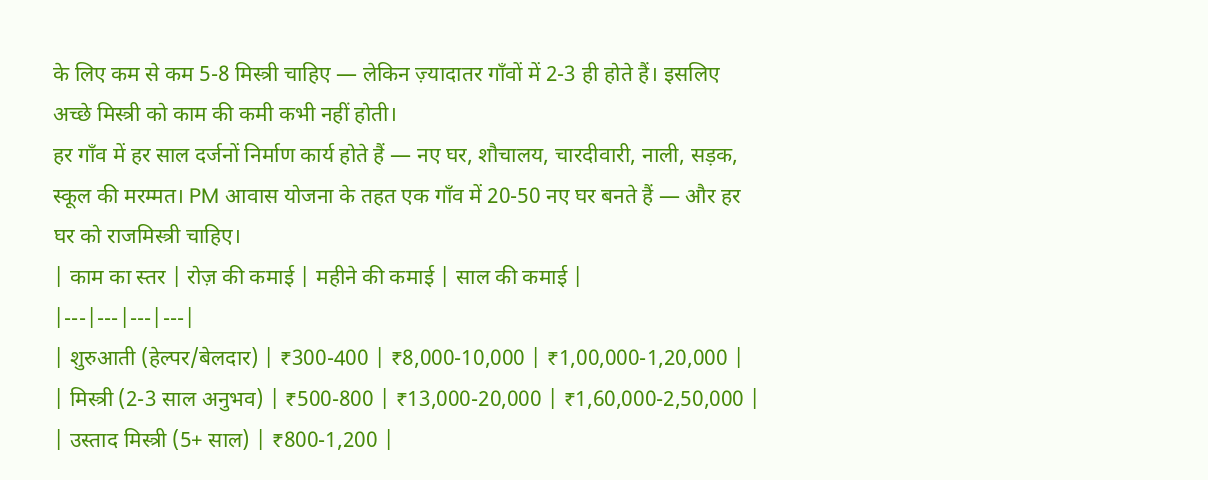के लिए कम से कम 5-8 मिस्त्री चाहिए — लेकिन ज़्यादातर गाँवों में 2-3 ही होते हैं। इसलिए अच्छे मिस्त्री को काम की कमी कभी नहीं होती।
हर गाँव में हर साल दर्जनों निर्माण कार्य होते हैं — नए घर, शौचालय, चारदीवारी, नाली, सड़क, स्कूल की मरम्मत। PM आवास योजना के तहत एक गाँव में 20-50 नए घर बनते हैं — और हर घर को राजमिस्त्री चाहिए।
| काम का स्तर | रोज़ की कमाई | महीने की कमाई | साल की कमाई |
|---|---|---|---|
| शुरुआती (हेल्पर/बेलदार) | ₹300-400 | ₹8,000-10,000 | ₹1,00,000-1,20,000 |
| मिस्त्री (2-3 साल अनुभव) | ₹500-800 | ₹13,000-20,000 | ₹1,60,000-2,50,000 |
| उस्ताद मिस्त्री (5+ साल) | ₹800-1,200 |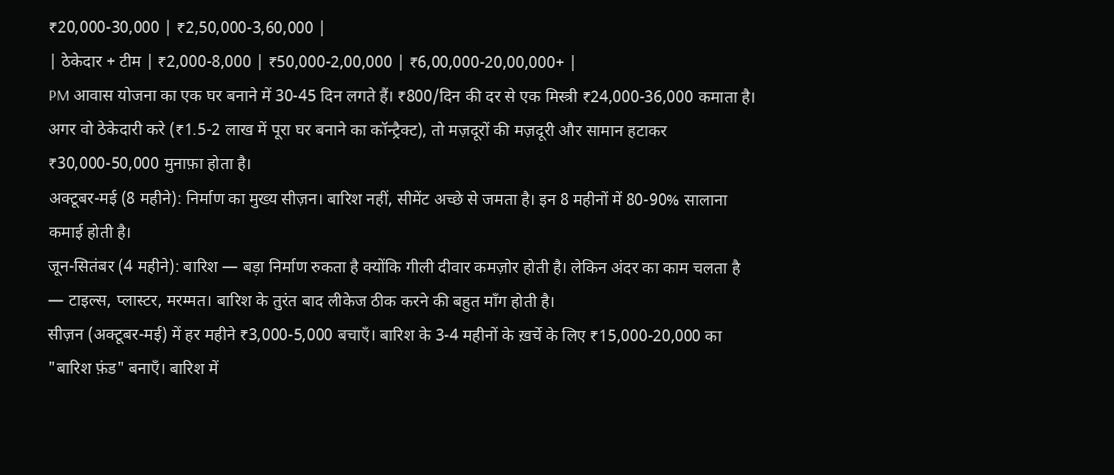₹20,000-30,000 | ₹2,50,000-3,60,000 |
| ठेकेदार + टीम | ₹2,000-8,000 | ₹50,000-2,00,000 | ₹6,00,000-20,00,000+ |
PM आवास योजना का एक घर बनाने में 30-45 दिन लगते हैं। ₹800/दिन की दर से एक मिस्त्री ₹24,000-36,000 कमाता है। अगर वो ठेकेदारी करे (₹1.5-2 लाख में पूरा घर बनाने का कॉन्ट्रैक्ट), तो मज़दूरों की मज़दूरी और सामान हटाकर ₹30,000-50,000 मुनाफ़ा होता है।
अक्टूबर-मई (8 महीने): निर्माण का मुख्य सीज़न। बारिश नहीं, सीमेंट अच्छे से जमता है। इन 8 महीनों में 80-90% सालाना कमाई होती है।
जून-सितंबर (4 महीने): बारिश — बड़ा निर्माण रुकता है क्योंकि गीली दीवार कमज़ोर होती है। लेकिन अंदर का काम चलता है — टाइल्स, प्लास्टर, मरम्मत। बारिश के तुरंत बाद लीकेज ठीक करने की बहुत माँग होती है।
सीज़न (अक्टूबर-मई) में हर महीने ₹3,000-5,000 बचाएँ। बारिश के 3-4 महीनों के ख़र्चे के लिए ₹15,000-20,000 का "बारिश फ़ंड" बनाएँ। बारिश में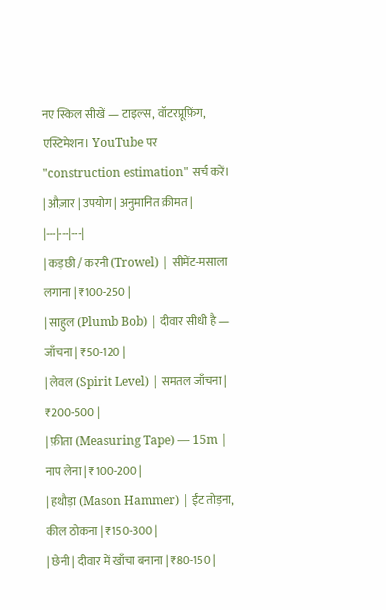नए स्किल सीखें — टाइल्स, वॉटरप्रूफ़िंग, एस्टिमेशन। YouTube पर "construction estimation" सर्च करें।
| औज़ार | उपयोग | अनुमानित क़ीमत |
|---|---|---|
| कड़छी / करनी (Trowel) | सीमेंट-मसाला लगाना | ₹100-250 |
| साहुल (Plumb Bob) | दीवार सीधी है — जाँचना | ₹50-120 |
| लेवल (Spirit Level) | समतल जाँचना | ₹200-500 |
| फ़ीता (Measuring Tape) — 15m | नाप लेना | ₹100-200 |
| हथौड़ा (Mason Hammer) | ईंट तोड़ना, कील ठोकना | ₹150-300 |
| छेनी | दीवार में खाँचा बनाना | ₹80-150 |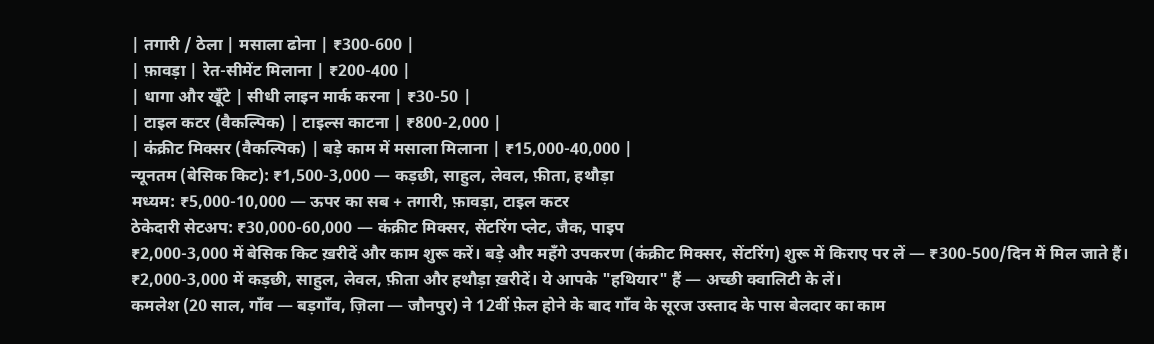| तगारी / ठेला | मसाला ढोना | ₹300-600 |
| फ़ावड़ा | रेत-सीमेंट मिलाना | ₹200-400 |
| धागा और खूँटे | सीधी लाइन मार्क करना | ₹30-50 |
| टाइल कटर (वैकल्पिक) | टाइल्स काटना | ₹800-2,000 |
| कंक्रीट मिक्सर (वैकल्पिक) | बड़े काम में मसाला मिलाना | ₹15,000-40,000 |
न्यूनतम (बेसिक किट): ₹1,500-3,000 — कड़छी, साहुल, लेवल, फ़ीता, हथौड़ा
मध्यम: ₹5,000-10,000 — ऊपर का सब + तगारी, फ़ावड़ा, टाइल कटर
ठेकेदारी सेटअप: ₹30,000-60,000 — कंक्रीट मिक्सर, सेंटरिंग प्लेट, जैक, पाइप
₹2,000-3,000 में बेसिक किट ख़रीदें और काम शुरू करें। बड़े और महँगे उपकरण (कंक्रीट मिक्सर, सेंटरिंग) शुरू में किराए पर लें — ₹300-500/दिन में मिल जाते हैं।
₹2,000-3,000 में कड़छी, साहुल, लेवल, फ़ीता और हथौड़ा ख़रीदें। ये आपके "हथियार" हैं — अच्छी क्वालिटी के लें।
कमलेश (20 साल, गाँव — बड़गाँव, ज़िला — जौनपुर) ने 12वीं फ़ेल होने के बाद गाँव के सूरज उस्ताद के पास बेलदार का काम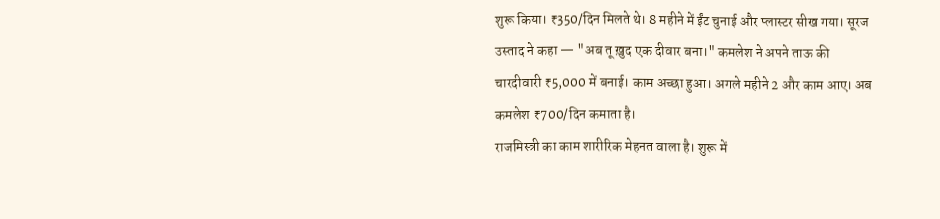शुरू किया। ₹350/दिन मिलते थे। 8 महीने में ईंट चुनाई और प्लास्टर सीख गया। सूरज उस्ताद ने कहा — "अब तू ख़ुद एक दीवार बना।" कमलेश ने अपने ताऊ की चारदीवारी ₹5,000 में बनाई। काम अच्छा हुआ। अगले महीने 2 और काम आए। अब कमलेश ₹700/दिन कमाता है।
राजमिस्त्री का काम शारीरिक मेहनत वाला है। शुरू में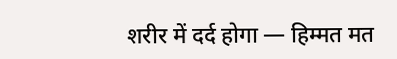शरीर में दर्द होगा — हिम्मत मत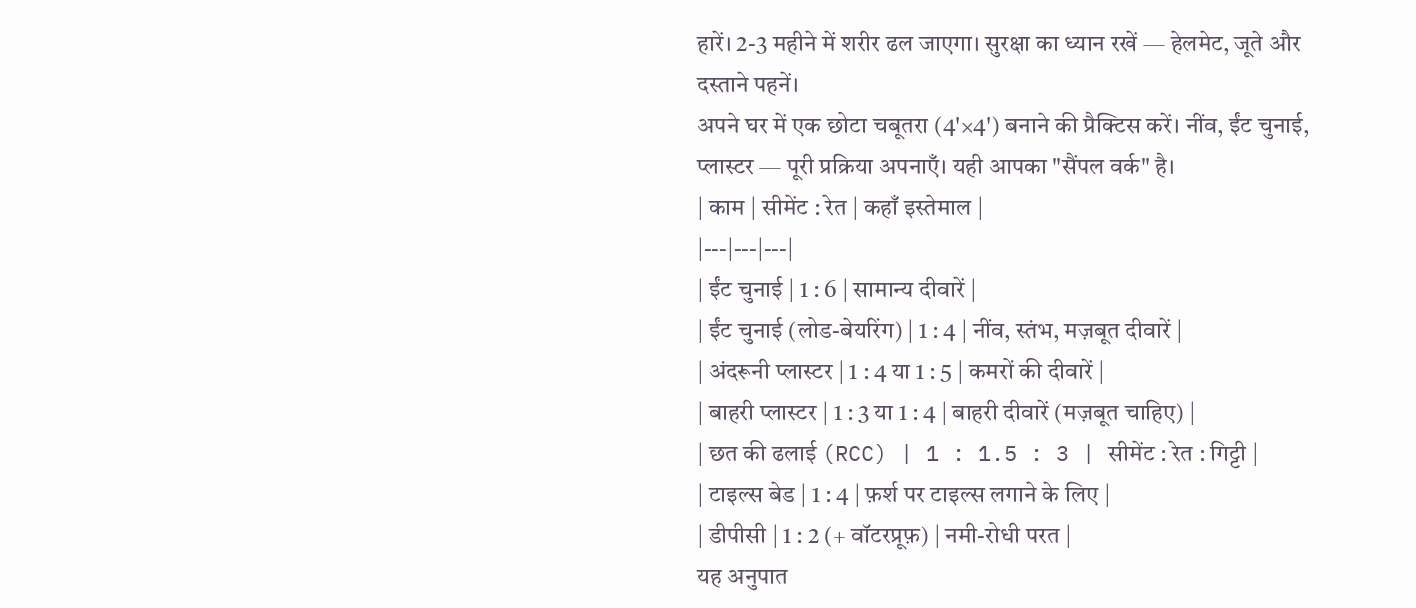हारें। 2-3 महीने में शरीर ढल जाएगा। सुरक्षा का ध्यान रखें — हेलमेट, जूते और दस्ताने पहनें।
अपने घर में एक छोटा चबूतरा (4'×4') बनाने की प्रैक्टिस करें। नींव, ईंट चुनाई, प्लास्टर — पूरी प्रक्रिया अपनाएँ। यही आपका "सैंपल वर्क" है।
| काम | सीमेंट : रेत | कहाँ इस्तेमाल |
|---|---|---|
| ईंट चुनाई | 1 : 6 | सामान्य दीवारें |
| ईंट चुनाई (लोड-बेयरिंग) | 1 : 4 | नींव, स्तंभ, मज़बूत दीवारें |
| अंदरूनी प्लास्टर | 1 : 4 या 1 : 5 | कमरों की दीवारें |
| बाहरी प्लास्टर | 1 : 3 या 1 : 4 | बाहरी दीवारें (मज़बूत चाहिए) |
| छत की ढलाई (RCC) | 1 : 1.5 : 3 | सीमेंट : रेत : गिट्टी |
| टाइल्स बेड | 1 : 4 | फ़र्श पर टाइल्स लगाने के लिए |
| डीपीसी | 1 : 2 (+ वॉटरप्रूफ़) | नमी-रोधी परत |
यह अनुपात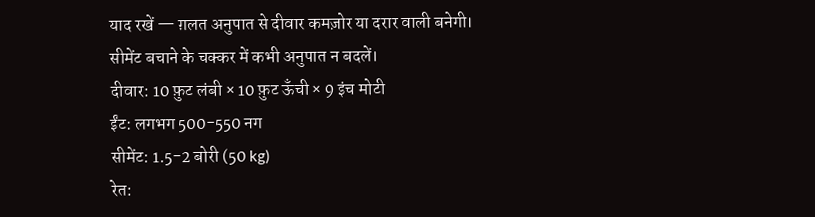याद रखें — ग़लत अनुपात से दीवार कमज़ोर या दरार वाली बनेगी। सीमेंट बचाने के चक्कर में कभी अनुपात न बदलें।
दीवार: 10 फ़ुट लंबी × 10 फ़ुट ऊँची × 9 इंच मोटी
ईंट: लगभग 500-550 नग
सीमेंट: 1.5-2 बोरी (50 kg)
रेत: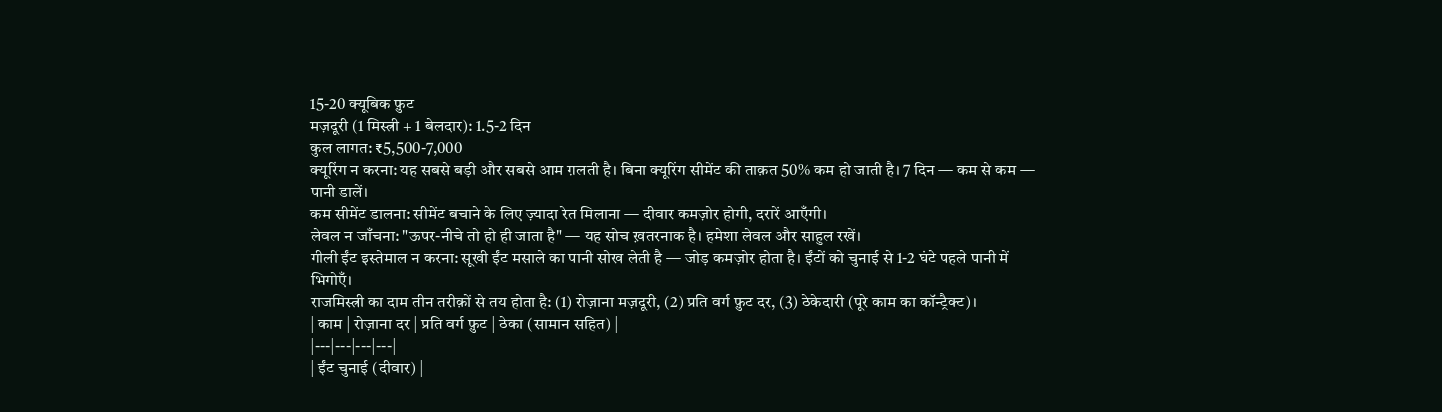15-20 क्यूबिक फ़ुट
मज़दूरी (1 मिस्त्री + 1 बेलदार): 1.5-2 दिन
कुल लागत: ₹5,500-7,000
क्यूरिंग न करना: यह सबसे बड़ी और सबसे आम ग़लती है। बिना क्यूरिंग सीमेंट की ताक़त 50% कम हो जाती है। 7 दिन — कम से कम — पानी डालें।
कम सीमेंट डालना: सीमेंट बचाने के लिए ज़्यादा रेत मिलाना — दीवार कमज़ोर होगी, दरारें आएँगी।
लेवल न जाँचना: "ऊपर-नीचे तो हो ही जाता है" — यह सोच ख़तरनाक है। हमेशा लेवल और साहुल रखें।
गीली ईंट इस्तेमाल न करना: सूखी ईंट मसाले का पानी सोख लेती है — जोड़ कमज़ोर होता है। ईंटों को चुनाई से 1-2 घंटे पहले पानी में भिगोएँ।
राजमिस्त्री का दाम तीन तरीक़ों से तय होता है: (1) रोज़ाना मज़दूरी, (2) प्रति वर्ग फ़ुट दर, (3) ठेकेदारी (पूरे काम का कॉन्ट्रैक्ट)।
| काम | रोज़ाना दर | प्रति वर्ग फ़ुट | ठेका (सामान सहित) |
|---|---|---|---|
| ईंट चुनाई (दीवार) |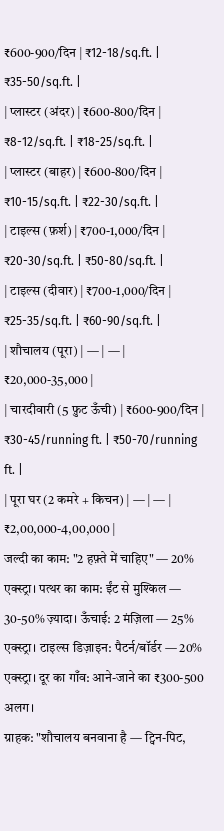₹600-900/दिन | ₹12-18/sq.ft. | ₹35-50/sq.ft. |
| प्लास्टर (अंदर) | ₹600-800/दिन | ₹8-12/sq.ft. | ₹18-25/sq.ft. |
| प्लास्टर (बाहर) | ₹600-800/दिन | ₹10-15/sq.ft. | ₹22-30/sq.ft. |
| टाइल्स (फ़र्श) | ₹700-1,000/दिन | ₹20-30/sq.ft. | ₹50-80/sq.ft. |
| टाइल्स (दीवार) | ₹700-1,000/दिन | ₹25-35/sq.ft. | ₹60-90/sq.ft. |
| शौचालय (पूरा) | — | — | ₹20,000-35,000 |
| चारदीवारी (5 फ़ुट ऊँची) | ₹600-900/दिन | ₹30-45/running ft. | ₹50-70/running ft. |
| पूरा घर (2 कमरे + किचन) | — | — | ₹2,00,000-4,00,000 |
जल्दी का काम: "2 हफ़्ते में चाहिए" — 20% एक्स्ट्रा। पत्थर का काम: ईंट से मुश्किल — 30-50% ज़्यादा। ऊँचाई: 2 मंज़िला — 25% एक्स्ट्रा। टाइल्स डिज़ाइन: पैटर्न/बॉर्डर — 20% एक्स्ट्रा। दूर का गाँव: आने-जाने का ₹300-500 अलग।
ग्राहक: "शौचालय बनवाना है — ट्विन-पिट,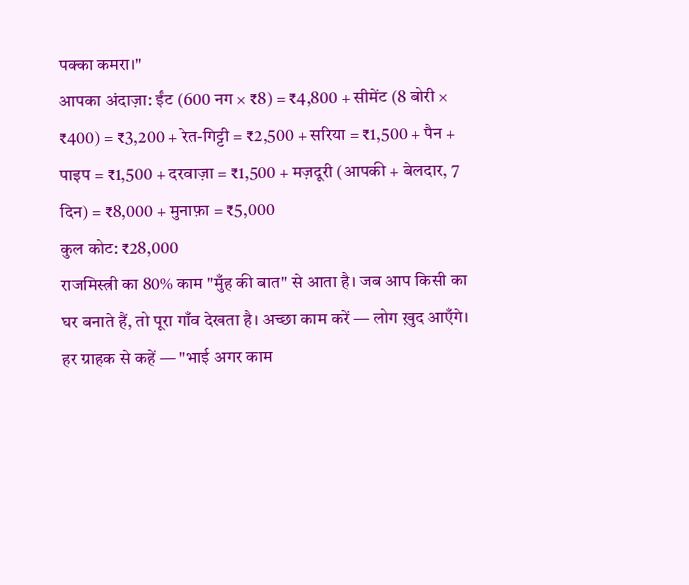पक्का कमरा।"
आपका अंदाज़ा: ईंट (600 नग × ₹8) = ₹4,800 + सीमेंट (8 बोरी × ₹400) = ₹3,200 + रेत-गिट्टी = ₹2,500 + सरिया = ₹1,500 + पैन + पाइप = ₹1,500 + दरवाज़ा = ₹1,500 + मज़दूरी (आपकी + बेलदार, 7 दिन) = ₹8,000 + मुनाफ़ा = ₹5,000
कुल कोट: ₹28,000
राजमिस्त्री का 80% काम "मुँह की बात" से आता है। जब आप किसी का घर बनाते हैं, तो पूरा गाँव देखता है। अच्छा काम करें — लोग ख़ुद आएँगे। हर ग्राहक से कहें — "भाई अगर काम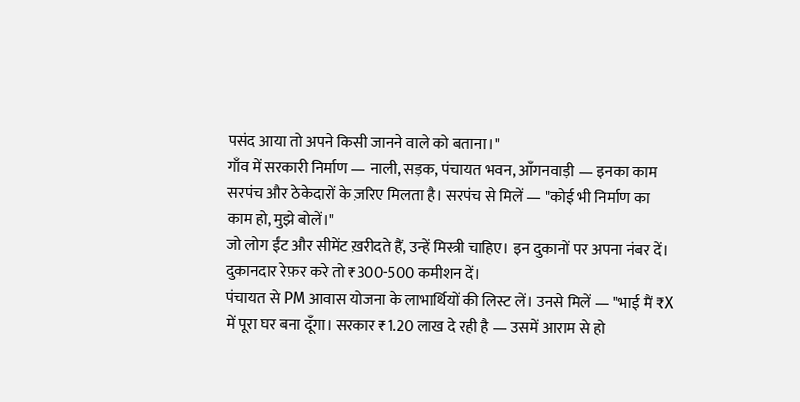पसंद आया तो अपने किसी जानने वाले को बताना।"
गाँव में सरकारी निर्माण — नाली, सड़क, पंचायत भवन, आँगनवाड़ी — इनका काम सरपंच और ठेकेदारों के ज़रिए मिलता है। सरपंच से मिलें — "कोई भी निर्माण का काम हो, मुझे बोलें।"
जो लोग ईंट और सीमेंट ख़रीदते हैं, उन्हें मिस्त्री चाहिए। इन दुकानों पर अपना नंबर दें। दुकानदार रेफ़र करे तो ₹300-500 कमीशन दें।
पंचायत से PM आवास योजना के लाभार्थियों की लिस्ट लें। उनसे मिलें — "भाई मैं ₹X में पूरा घर बना दूँगा। सरकार ₹1.20 लाख दे रही है — उसमें आराम से हो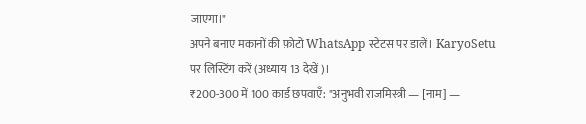जाएगा।"
अपने बनाए मकानों की फ़ोटो WhatsApp स्टेटस पर डालें। KaryoSetu पर लिस्टिंग करें (अध्याय 13 देखें)।
₹200-300 में 100 कार्ड छपवाएँ: "अनुभवी राजमिस्त्री — [नाम] —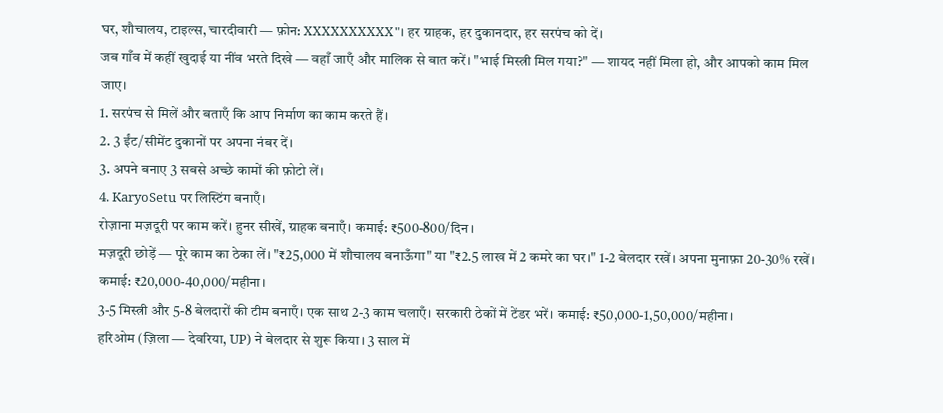घर, शौचालय, टाइल्स, चारदीवारी — फ़ोन: XXXXXXXXXX"। हर ग्राहक, हर दुकानदार, हर सरपंच को दें।
जब गाँव में कहीं खुदाई या नींव भरते दिखे — वहाँ जाएँ और मालिक से बात करें। "भाई मिस्त्री मिल गया?" — शायद नहीं मिला हो, और आपको काम मिल जाए।
1. सरपंच से मिलें और बताएँ कि आप निर्माण का काम करते हैं।
2. 3 ईंट/सीमेंट दुकानों पर अपना नंबर दें।
3. अपने बनाए 3 सबसे अच्छे कामों की फ़ोटो लें।
4. KaryoSetu पर लिस्टिंग बनाएँ।
रोज़ाना मज़दूरी पर काम करें। हुनर सीखें, ग्राहक बनाएँ। कमाई: ₹500-800/दिन।
मज़दूरी छोड़ें — पूरे काम का ठेका लें। "₹25,000 में शौचालय बनाऊँगा" या "₹2.5 लाख में 2 कमरे का घर।" 1-2 बेलदार रखें। अपना मुनाफ़ा 20-30% रखें। कमाई: ₹20,000-40,000/महीना।
3-5 मिस्त्री और 5-8 बेलदारों की टीम बनाएँ। एक साथ 2-3 काम चलाएँ। सरकारी ठेकों में टेंडर भरें। कमाई: ₹50,000-1,50,000/महीना।
हरिओम (ज़िला — देवरिया, UP) ने बेलदार से शुरू किया। 3 साल में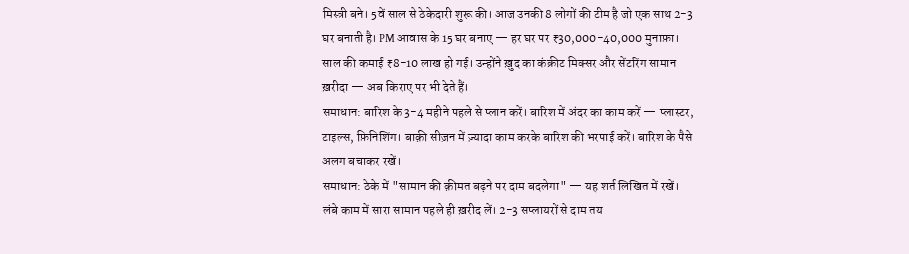मिस्त्री बने। 5वें साल से ठेकेदारी शुरू की। आज उनकी 8 लोगों की टीम है जो एक साथ 2-3 घर बनाती है। PM आवास के 15 घर बनाए — हर घर पर ₹30,000-40,000 मुनाफ़ा। साल की कमाई ₹8-10 लाख हो गई। उन्होंने ख़ुद का कंक्रीट मिक्सर और सेंटरिंग सामान ख़रीदा — अब किराए पर भी देते हैं।
समाधान: बारिश के 3-4 महीने पहले से प्लान करें। बारिश में अंदर का काम करें — प्लास्टर, टाइल्स, फ़िनिशिंग। बाक़ी सीज़न में ज़्यादा काम करके बारिश की भरपाई करें। बारिश के पैसे अलग बचाकर रखें।
समाधान: ठेके में "सामान की क़ीमत बढ़ने पर दाम बदलेगा" — यह शर्त लिखित में रखें। लंबे काम में सारा सामान पहले ही ख़रीद लें। 2-3 सप्लायरों से दाम तय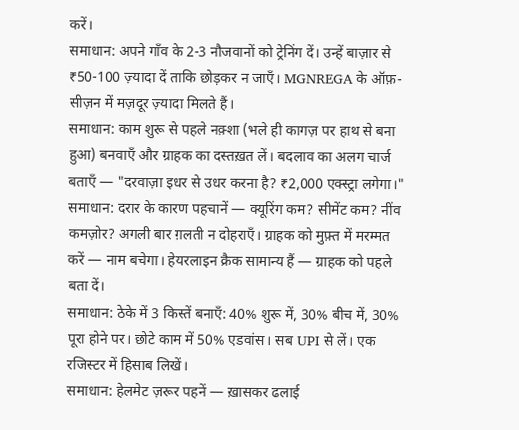करें।
समाधान: अपने गाँव के 2-3 नौजवानों को ट्रेनिंग दें। उन्हें बाज़ार से ₹50-100 ज़्यादा दें ताकि छोड़कर न जाएँ। MGNREGA के ऑफ़-सीज़न में मज़दूर ज़्यादा मिलते हैं।
समाधान: काम शुरू से पहले नक़्शा (भले ही कागज़ पर हाथ से बना हुआ) बनवाएँ और ग्राहक का दस्तख़त लें। बदलाव का अलग चार्ज बताएँ — "दरवाज़ा इधर से उधर करना है? ₹2,000 एक्स्ट्रा लगेगा।"
समाधान: दरार के कारण पहचानें — क्यूरिंग कम? सीमेंट कम? नींव कमज़ोर? अगली बार ग़लती न दोहराएँ। ग्राहक को मुफ़्त में मरम्मत करें — नाम बचेगा। हेयरलाइन क्रैक सामान्य हैं — ग्राहक को पहले बता दें।
समाधान: ठेके में 3 किस्तें बनाएँ: 40% शुरू में, 30% बीच में, 30% पूरा होने पर। छोटे काम में 50% एडवांस। सब UPI से लें। एक रजिस्टर में हिसाब लिखें।
समाधान: हेलमेट ज़रूर पहनें — ख़ासकर ढलाई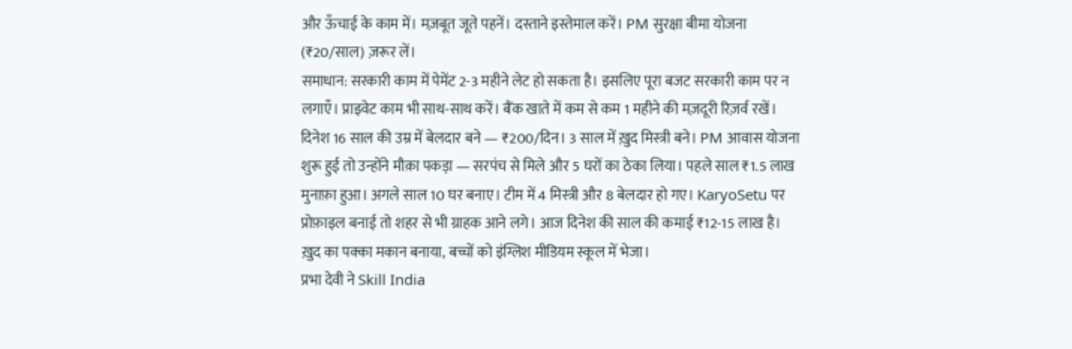और ऊँचाई के काम में। मज़बूत जूते पहनें। दस्ताने इस्तेमाल करें। PM सुरक्षा बीमा योजना (₹20/साल) ज़रूर लें।
समाधान: सरकारी काम में पेमेंट 2-3 महीने लेट हो सकता है। इसलिए पूरा बजट सरकारी काम पर न लगाएँ। प्राइवेट काम भी साथ-साथ करें। बैंक खाते में कम से कम 1 महीने की मज़दूरी रिज़र्व रखें।
दिनेश 16 साल की उम्र में बेलदार बने — ₹200/दिन। 3 साल में ख़ुद मिस्त्री बने। PM आवास योजना शुरू हुई तो उन्होंने मौक़ा पकड़ा — सरपंच से मिले और 5 घरों का ठेका लिया। पहले साल ₹1.5 लाख मुनाफ़ा हुआ। अगले साल 10 घर बनाए। टीम में 4 मिस्त्री और 8 बेलदार हो गए। KaryoSetu पर प्रोफ़ाइल बनाई तो शहर से भी ग्राहक आने लगे। आज दिनेश की साल की कमाई ₹12-15 लाख है। ख़ुद का पक्का मकान बनाया, बच्चों को इंग्लिश मीडियम स्कूल में भेजा।
प्रभा देवी ने Skill India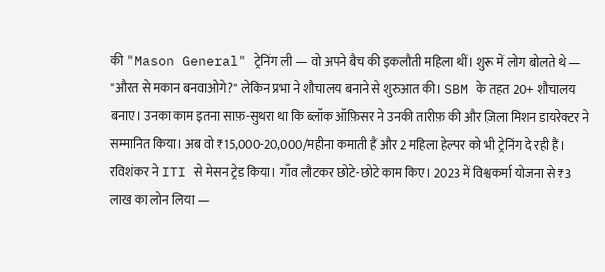की "Mason General" ट्रेनिंग ली — वो अपने बैच की इकलौती महिला थीं। शुरू में लोग बोलते थे — "औरत से मकान बनवाओगे?" लेकिन प्रभा ने शौचालय बनाने से शुरुआत की। SBM के तहत 20+ शौचालय बनाए। उनका काम इतना साफ़-सुथरा था कि ब्लॉक ऑफ़िसर ने उनकी तारीफ़ की और ज़िला मिशन डायरेक्टर ने सम्मानित किया। अब वो ₹15,000-20,000/महीना कमाती हैं और 2 महिला हेल्पर को भी ट्रेनिंग दे रही हैं।
रविशंकर ने ITI से मेसन ट्रेड किया। गाँव लौटकर छोटे-छोटे काम किए। 2023 में विश्वकर्मा योजना से ₹3 लाख का लोन लिया —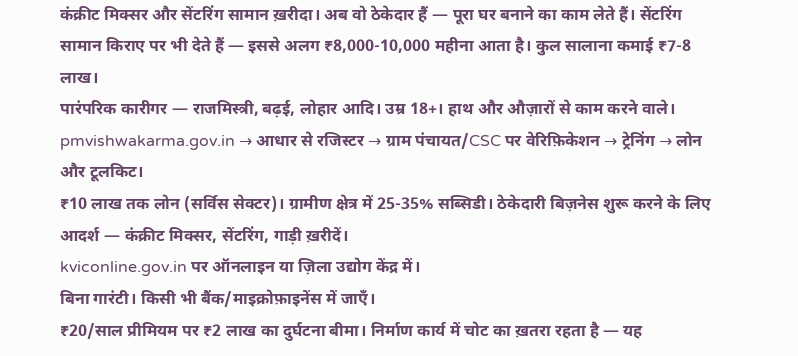कंक्रीट मिक्सर और सेंटरिंग सामान ख़रीदा। अब वो ठेकेदार हैं — पूरा घर बनाने का काम लेते हैं। सेंटरिंग सामान किराए पर भी देते हैं — इससे अलग ₹8,000-10,000 महीना आता है। कुल सालाना कमाई ₹7-8 लाख।
पारंपरिक कारीगर — राजमिस्त्री, बढ़ई, लोहार आदि। उम्र 18+। हाथ और औज़ारों से काम करने वाले।
pmvishwakarma.gov.in → आधार से रजिस्टर → ग्राम पंचायत/CSC पर वेरिफ़िकेशन → ट्रेनिंग → लोन और टूलकिट।
₹10 लाख तक लोन (सर्विस सेक्टर)। ग्रामीण क्षेत्र में 25-35% सब्सिडी। ठेकेदारी बिज़नेस शुरू करने के लिए आदर्श — कंक्रीट मिक्सर, सेंटरिंग, गाड़ी ख़रीदें।
kviconline.gov.in पर ऑनलाइन या ज़िला उद्योग केंद्र में।
बिना गारंटी। किसी भी बैंक/माइक्रोफ़ाइनेंस में जाएँ।
₹20/साल प्रीमियम पर ₹2 लाख का दुर्घटना बीमा। निर्माण कार्य में चोट का ख़तरा रहता है — यह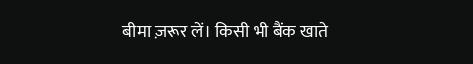बीमा ज़रूर लें। किसी भी बैंक खाते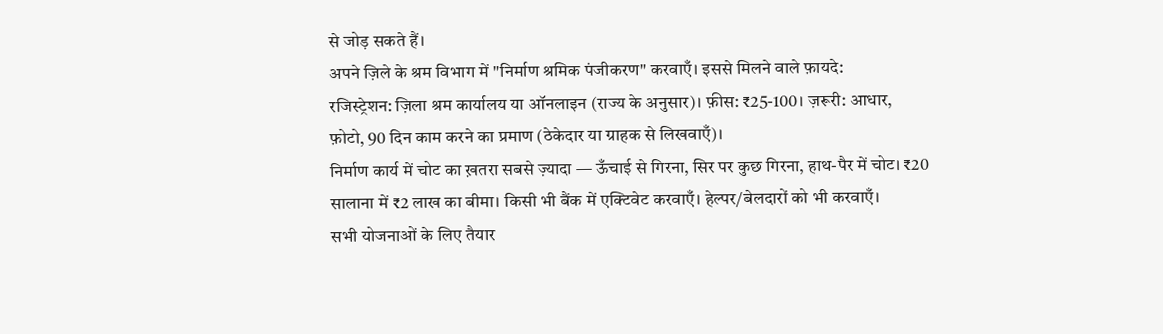से जोड़ सकते हैं।
अपने ज़िले के श्रम विभाग में "निर्माण श्रमिक पंजीकरण" करवाएँ। इससे मिलने वाले फ़ायदे:
रजिस्ट्रेशन: ज़िला श्रम कार्यालय या ऑनलाइन (राज्य के अनुसार)। फ़ीस: ₹25-100। ज़रूरी: आधार, फ़ोटो, 90 दिन काम करने का प्रमाण (ठेकेदार या ग्राहक से लिखवाएँ)।
निर्माण कार्य में चोट का ख़तरा सबसे ज़्यादा — ऊँचाई से गिरना, सिर पर कुछ गिरना, हाथ-पैर में चोट। ₹20 सालाना में ₹2 लाख का बीमा। किसी भी बैंक में एक्टिवेट करवाएँ। हेल्पर/बेलदारों को भी करवाएँ।
सभी योजनाओं के लिए तैयार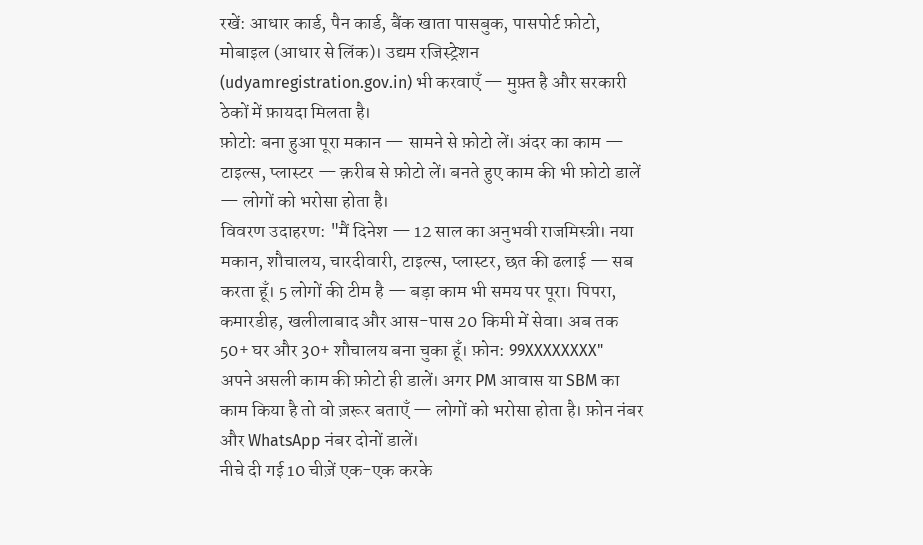रखें: आधार कार्ड, पैन कार्ड, बैंक खाता पासबुक, पासपोर्ट फ़ोटो, मोबाइल (आधार से लिंक)। उद्यम रजिस्ट्रेशन (udyamregistration.gov.in) भी करवाएँ — मुफ़्त है और सरकारी ठेकों में फ़ायदा मिलता है।
फ़ोटो: बना हुआ पूरा मकान — सामने से फ़ोटो लें। अंदर का काम — टाइल्स, प्लास्टर — क़रीब से फ़ोटो लें। बनते हुए काम की भी फ़ोटो डालें — लोगों को भरोसा होता है।
विवरण उदाहरण: "मैं दिनेश — 12 साल का अनुभवी राजमिस्त्री। नया मकान, शौचालय, चारदीवारी, टाइल्स, प्लास्टर, छत की ढलाई — सब करता हूँ। 5 लोगों की टीम है — बड़ा काम भी समय पर पूरा। पिपरा, कमारडीह, खलीलाबाद और आस-पास 20 किमी में सेवा। अब तक 50+ घर और 30+ शौचालय बना चुका हूँ। फ़ोन: 99XXXXXXXX"
अपने असली काम की फ़ोटो ही डालें। अगर PM आवास या SBM का काम किया है तो वो ज़रूर बताएँ — लोगों को भरोसा होता है। फ़ोन नंबर और WhatsApp नंबर दोनों डालें।
नीचे दी गई 10 चीज़ें एक-एक करके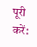पूरी करें: